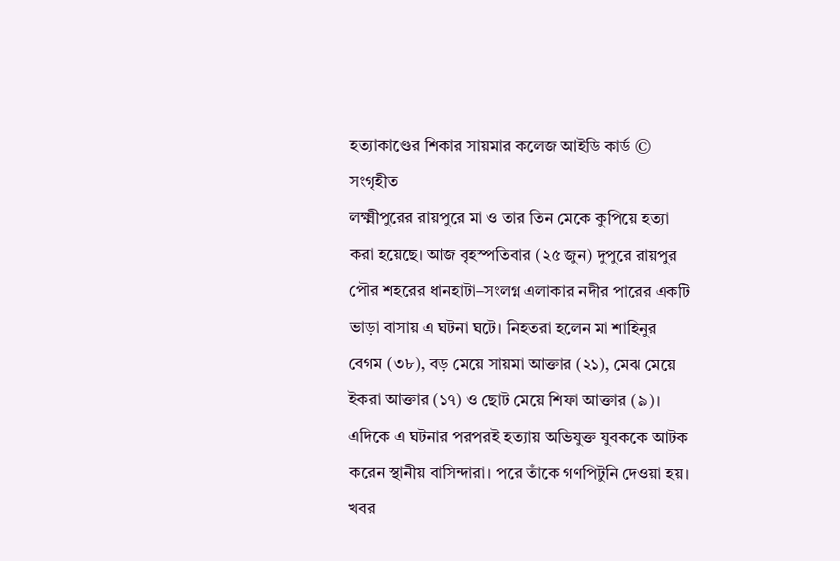হত্যাকাণ্ডের শিকার সায়মার কলেজ আইডি কার্ড © সংগৃহীত
লক্ষ্মীপুরের রায়পুরে মা ও তার তিন মেকে কুপিয়ে হত্যা করা হয়েছে। আজ বৃহস্পতিবার (২৫ জুন) দুপুরে রায়পুর পৌর শহরের ধানহাটা–সংলগ্ন এলাকার নদীর পারের একটি ভাড়া বাসায় এ ঘটনা ঘটে। নিহতরা হলেন মা শাহিনুর বেগম (৩৮), বড় মেয়ে সায়মা আক্তার (২১), মেঝ মেয়ে ইকরা আক্তার (১৭) ও ছোট মেয়ে শিফা আক্তার (৯)।
এদিকে এ ঘটনার পরপরই হত্যায় অভিযুক্ত যুবককে আটক করেন স্থানীয় বাসিন্দারা। পরে তাঁকে গণপিটুনি দেওয়া হয়। খবর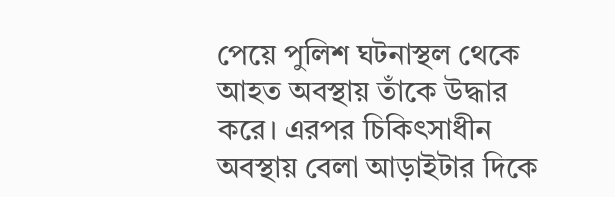পেয়ে পুলিশ ঘটনাস্থল থেকে আহত অবস্থায় তাঁকে উদ্ধার করে। এরপর চিকিৎসাধীন অবস্থায় বেলা আড়াইটার দিকে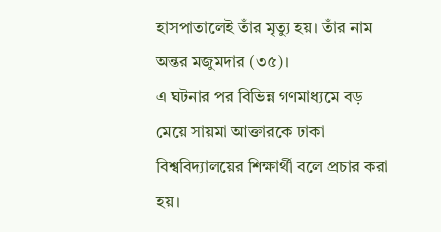হাসপাতালেই তাঁর মৃত্যু হয়। তাঁর নাম অন্তর মজুমদার (৩৫)।
এ ঘটনার পর বিভিন্ন গণমাধ্যমে বড় মেয়ে সায়মা আক্তারকে ঢাকা বিশ্ববিদ্যালয়ের শিক্ষার্থী বলে প্রচার করা হয়।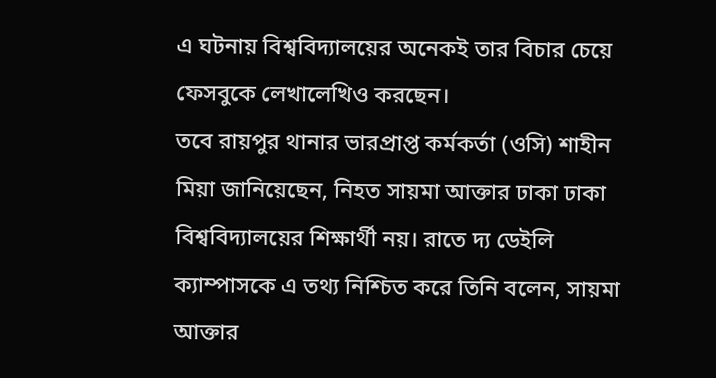এ ঘটনায় বিশ্ববিদ্যালয়ের অনেকই তার বিচার চেয়ে ফেসবুকে লেখালেখিও করছেন।
তবে রায়পুর থানার ভারপ্রাপ্ত কর্মকর্তা (ওসি) শাহীন মিয়া জানিয়েছেন, নিহত সায়মা আক্তার ঢাকা ঢাকা বিশ্ববিদ্যালয়ের শিক্ষার্থী নয়। রাতে দ্য ডেইলি ক্যাম্পাসকে এ তথ্য নিশ্চিত করে তিনি বলেন, সায়মা আক্তার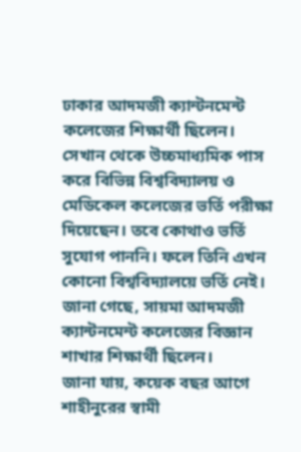ঢাকার আদমজী ক্যান্টনমেন্ট কলেজের শিক্ষার্থী ছিলেন। সেখান থেকে উচ্চমাধ্যমিক পাস করে বিভিন্ন বিশ্ববিদ্যালয় ও মেডিকেল কলেজের ভর্তি পরীক্ষা দিয়েছেন। তবে কোথাও ভর্তি সুযোগ পাননি। ফলে তিনি এখন কোনো বিশ্ববিদ্যালয়ে ভর্তি নেই।
জানা গেছে, সায়মা আদমজী ক্যান্টনমেন্ট কলেজের বিজ্ঞান শাখার শিক্ষার্থী ছিলেন।
জানা যায়, কয়েক বছর আগে শাহীনুরের স্বামী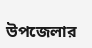উপজেলার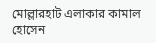মোল্লারহাট এলাকার কামাল হোসেন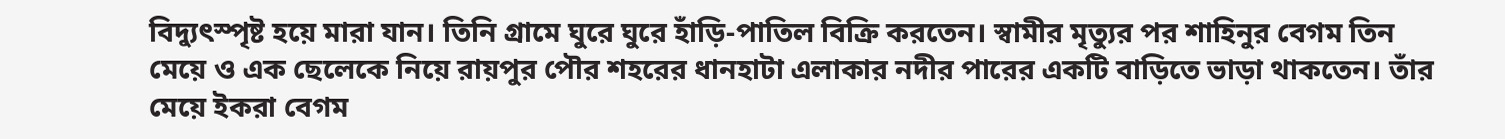বিদ্যুৎস্পৃষ্ট হয়ে মারা যান। তিনি গ্রামে ঘুরে ঘুরে হাঁড়ি-পাতিল বিক্রি করতেন। স্বামীর মৃত্যুর পর শাহিনুর বেগম তিন মেয়ে ও এক ছেলেকে নিয়ে রায়পুর পৌর শহরের ধানহাটা এলাকার নদীর পারের একটি বাড়িতে ভাড়া থাকতেন। তাঁর মেয়ে ইকরা বেগম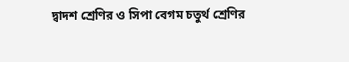দ্বাদশ শ্রেণির ও সিপা বেগম চতুর্থ শ্রেণির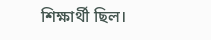শিক্ষার্থী ছিল।